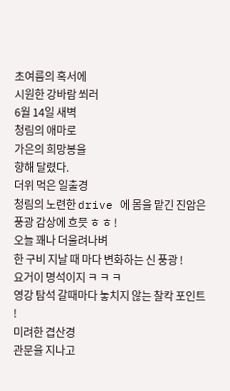초여름의 혹서에
시원한 강바람 쐬러
6월 14일 새벽
청림의 애마로
가은의 희망봉을
향해 달렸다.
더위 먹은 일출경
청림의 노련한 drive 에 몸을 맡긴 진암은 풍광 감상에 흐믓 ㅎ ㅎ !
오늘 꽤나 더울려나벼
한 구비 지날 때 마다 변화하는 신 풍광 !
요거이 명석이지 ㅋ ㅋ ㅋ
영강 탐석 갈때마다 놓치지 않는 찰칵 포인트 !
미려한 겹산경
관문을 지나고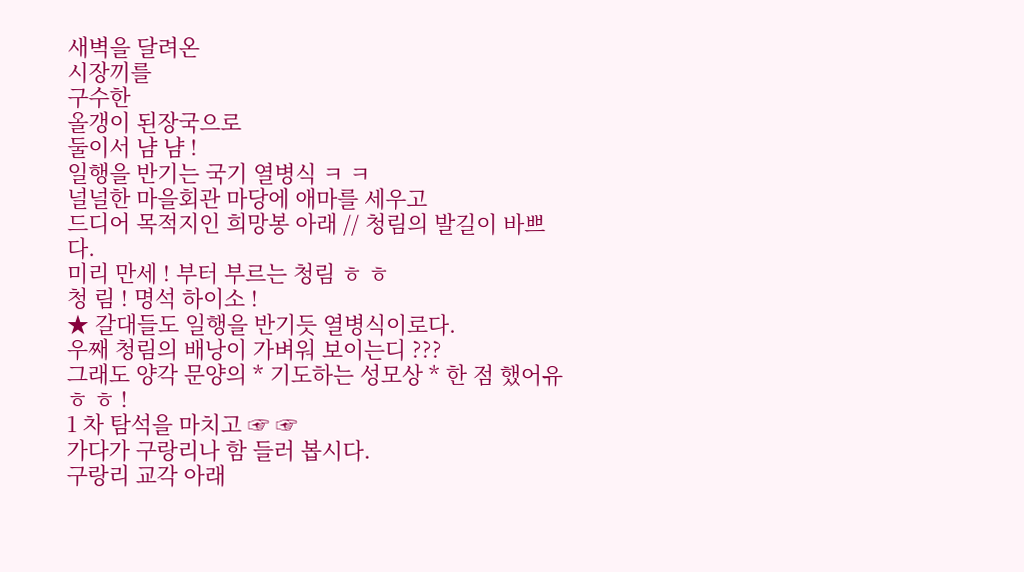새벽을 달려온
시장끼를
구수한
올갱이 된장국으로
둘이서 냠 냠 !
일행을 반기는 국기 열병식 ㅋ ㅋ
널널한 마을회관 마당에 애마를 세우고
드디어 목적지인 희망봉 아래 // 청림의 발길이 바쁘다.
미리 만세 ! 부터 부르는 청림 ㅎ ㅎ
청 림 ! 명석 하이소 !
★ 갈대들도 일행을 반기듯 열병식이로다.
우째 청림의 배낭이 가벼워 보이는디 ???
그래도 양각 문양의 * 기도하는 성모상 * 한 점 했어유 ㅎ ㅎ !
1 차 탐석을 마치고 ☞ ☞
가다가 구랑리나 함 들러 봅시다.
구랑리 교각 아래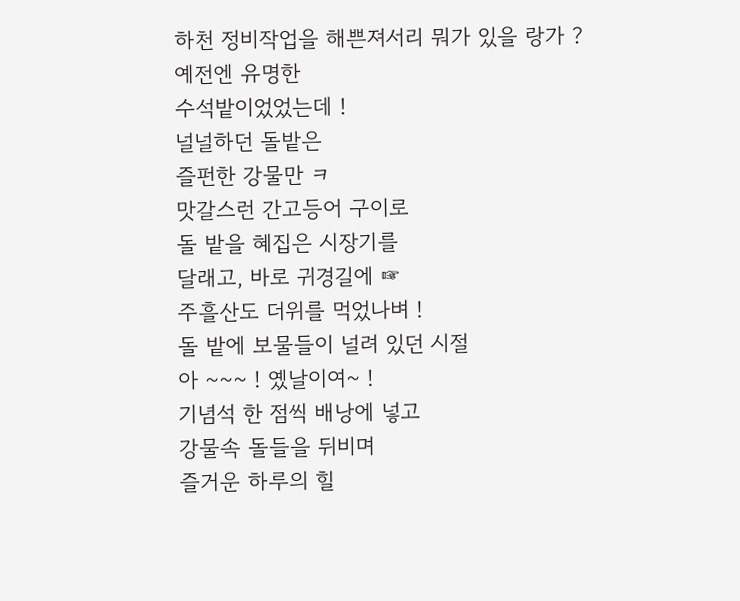하천 정비작업을 해쁜져서리 뭐가 있을 랑가 ?
예전엔 유명한
수석밭이었었는데 !
널널하던 돌밭은
즐펀한 강물만 ㅋ
맛갈스런 간고등어 구이로
돌 밭을 혜집은 시장기를
달래고, 바로 귀경길에 ☞
주흘산도 더위를 먹었나벼 !
돌 밭에 보물들이 널려 있던 시절
아 ~~~ ! 옜날이여~ !
기념석 한 점씩 배낭에 넣고
강물속 돌들을 뒤비며
즐거운 하루의 힐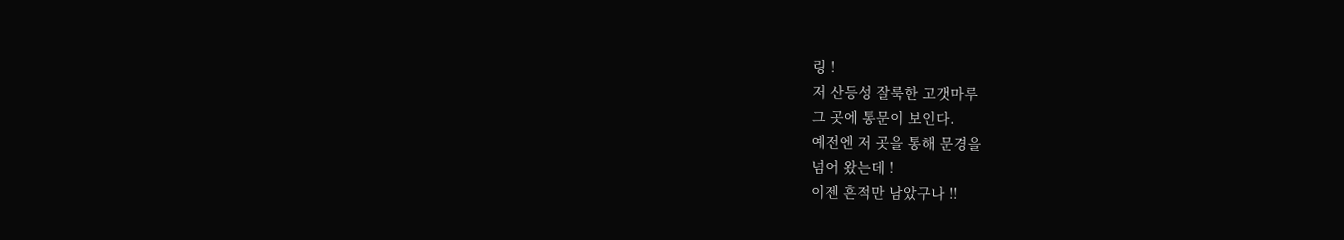링 !
저 산등성 잘룩한 고갯마루
그 곳에 통문이 보인다.
예전엔 저 곳을 통해 문경을
넘어 왔는데 !
이젠 흔적만 남았구나 !!